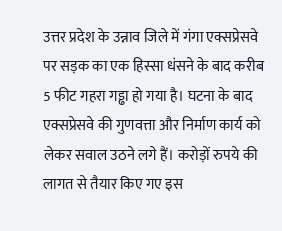उत्तर प्रदेश के उन्नाव जिले में गंगा एक्सप्रेसवे पर सड़क का एक हिस्सा धंसने के बाद करीब 5 फीट गहरा गड्ढा हो गया है। घटना के बाद एक्सप्रेसवे की गुणवत्ता और निर्माण कार्य को लेकर सवाल उठने लगे हैं। करोड़ों रुपये की लागत से तैयार किए गए इस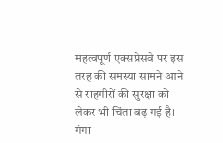महत्वपूर्ण एक्सप्रेसवे पर इस तरह की समस्या सामने आने से राहगीरों की सुरक्षा को लेकर भी चिंता बढ़ गई है।
गंगा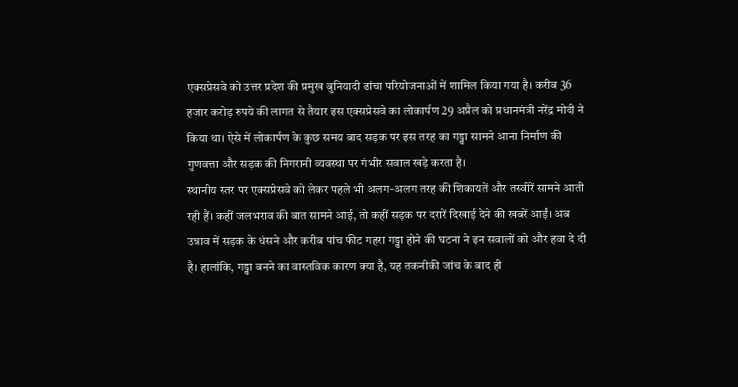एक्सप्रेसवे को उत्तर प्रदेश की प्रमुख बुनियादी ढांचा परियोजनाओं में शामिल किया गया है। करीब 36 हजार करोड़ रुपये की लागत से तैयार इस एक्सप्रेसवे का लोकार्पण 29 अप्रैल को प्रधानमंत्री नरेंद्र मोदी ने किया था। ऐसे में लोकार्पण के कुछ समय बाद सड़क पर इस तरह का गड्ढा सामने आना निर्माण की गुणवत्ता और सड़क की निगरानी व्यवस्था पर गंभीर सवाल खड़े करता है।
स्थानीय स्तर पर एक्सप्रेसवे को लेकर पहले भी अलग-अलग तरह की शिकायतें और तस्वीरें सामने आती रही हैं। कहीं जलभराव की बात सामने आई, तो कहीं सड़क पर दरारें दिखाई देने की खबरें आईं। अब उन्नाव में सड़क के धंसने और करीब पांच फीट गहरा गड्ढा होने की घटना ने इन सवालों को और हवा दे दी है। हालांकि, गड्ढा बनने का वास्तविक कारण क्या है, यह तकनीकी जांच के बाद ही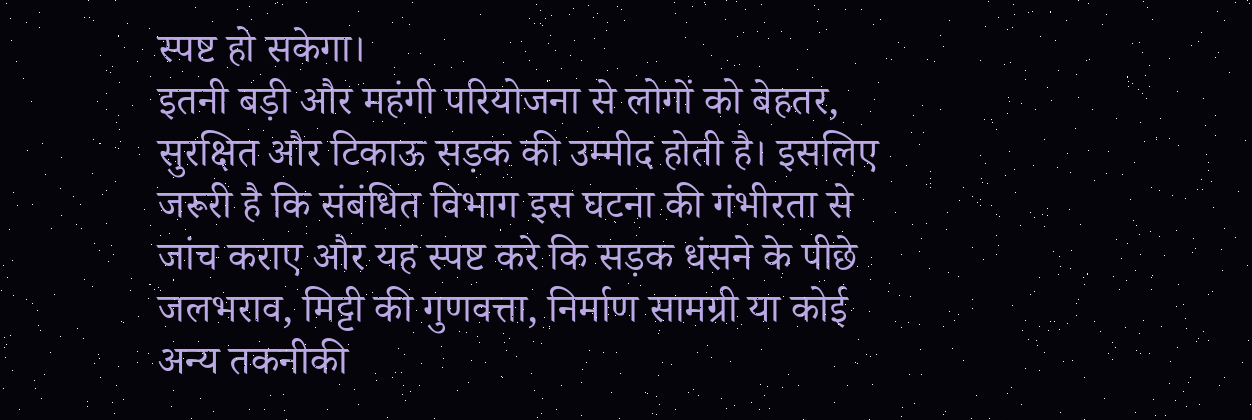स्पष्ट हो सकेगा।
इतनी बड़ी और महंगी परियोजना से लोगों को बेहतर, सुरक्षित और टिकाऊ सड़क की उम्मीद होती है। इसलिए जरूरी है कि संबंधित विभाग इस घटना की गंभीरता से जांच कराए और यह स्पष्ट करे कि सड़क धंसने के पीछे जलभराव, मिट्टी की गुणवत्ता, निर्माण सामग्री या कोई अन्य तकनीकी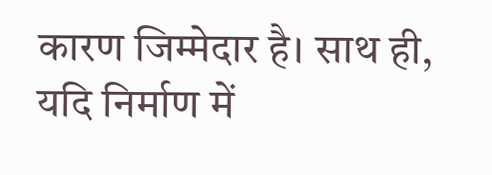कारण जिम्मेदार है। साथ ही, यदि निर्माण में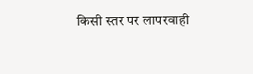किसी स्तर पर लापरवाही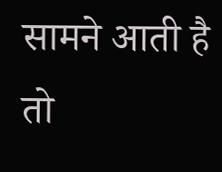सामने आती है तो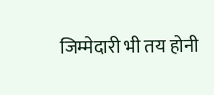जिम्मेदारी भी तय होनी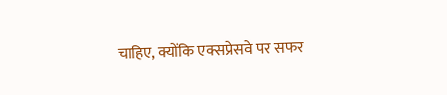चाहिए, क्योंकि एक्सप्रेसवे पर सफर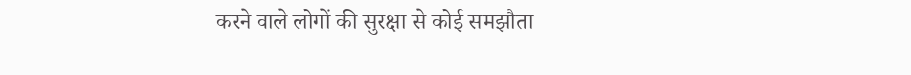करने वाले लोगों की सुरक्षा से कोई समझौता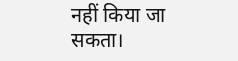नहीं किया जा सकता।